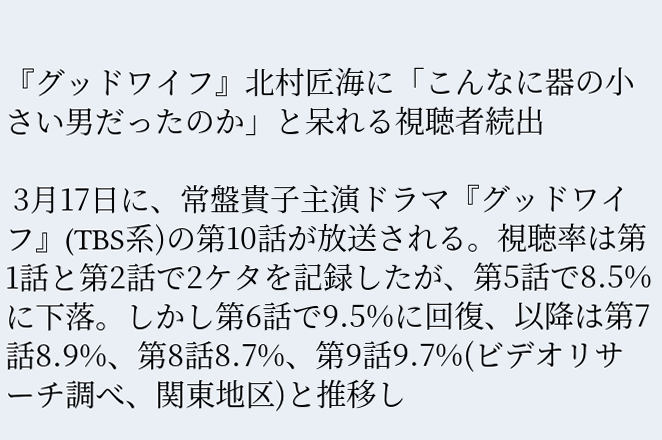『グッドワイフ』北村匠海に「こんなに器の小さい男だったのか」と呆れる視聴者続出

 3月17日に、常盤貴子主演ドラマ『グッドワイフ』(TBS系)の第10話が放送される。視聴率は第1話と第2話で2ケタを記録したが、第5話で8.5%に下落。しかし第6話で9.5%に回復、以降は第7話8.9%、第8話8.7%、第9話9.7%(ビデオリサーチ調べ、関東地区)と推移し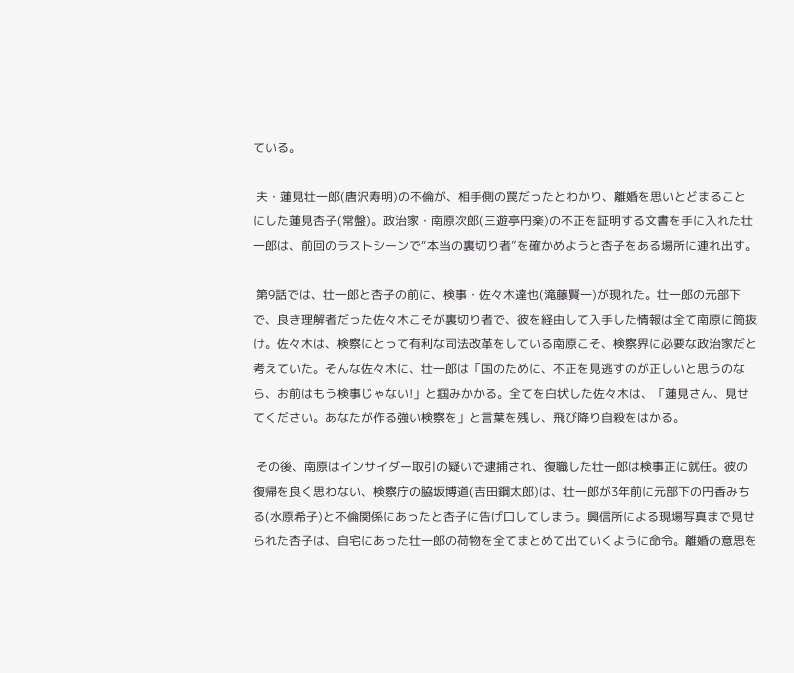ている。

 夫・蓮見壮一郎(唐沢寿明)の不倫が、相手側の罠だったとわかり、離婚を思いとどまることにした蓮見杏子(常盤)。政治家・南原次郎(三遊亭円楽)の不正を証明する文書を手に入れた壮一郎は、前回のラストシーンで“本当の裏切り者”を確かめようと杏子をある場所に連れ出す。

 第9話では、壮一郎と杏子の前に、検事・佐々木達也(滝藤賢一)が現れた。壮一郎の元部下で、良き理解者だった佐々木こそが裏切り者で、彼を経由して入手した情報は全て南原に筒抜け。佐々木は、検察にとって有利な司法改革をしている南原こそ、検察界に必要な政治家だと考えていた。そんな佐々木に、壮一郎は「国のために、不正を見逃すのが正しいと思うのなら、お前はもう検事じゃない!」と掴みかかる。全てを白状した佐々木は、「蓮見さん、見せてください。あなたが作る強い検察を」と言葉を残し、飛び降り自殺をはかる。

 その後、南原はインサイダー取引の疑いで逮捕され、復職した壮一郎は検事正に就任。彼の復帰を良く思わない、検察庁の脇坂博道(吉田鋼太郎)は、壮一郎が3年前に元部下の円香みちる(水原希子)と不倫関係にあったと杏子に告げ口してしまう。興信所による現場写真まで見せられた杏子は、自宅にあった壮一郎の荷物を全てまとめて出ていくように命令。離婚の意思を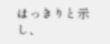はっきりと示し、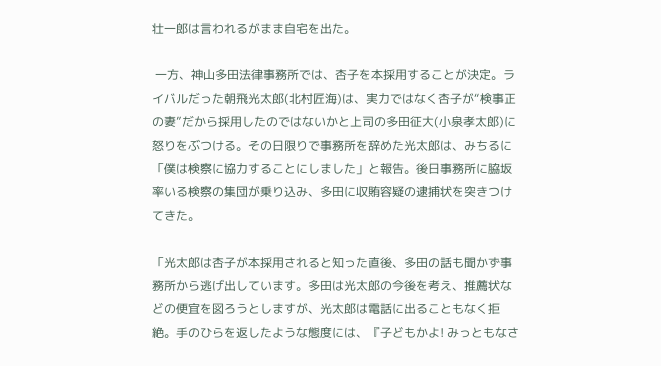壮一郎は言われるがまま自宅を出た。

 一方、神山多田法律事務所では、杏子を本採用することが決定。ライバルだった朝飛光太郎(北村匠海)は、実力ではなく杏子が“検事正の妻”だから採用したのではないかと上司の多田征大(小泉孝太郎)に怒りをぶつける。その日限りで事務所を辞めた光太郎は、みちるに「僕は検察に協力することにしました」と報告。後日事務所に脇坂率いる検察の集団が乗り込み、多田に収賄容疑の逮捕状を突きつけてきた。

「光太郎は杏子が本採用されると知った直後、多田の話も聞かず事務所から逃げ出しています。多田は光太郎の今後を考え、推薦状などの便宜を図ろうとしますが、光太郎は電話に出ることもなく拒絶。手のひらを返したような態度には、『子どもかよ! みっともなさ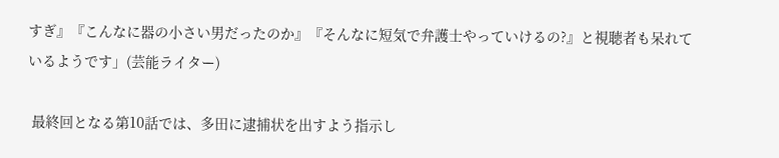すぎ』『こんなに器の小さい男だったのか』『そんなに短気で弁護士やっていけるの?』と視聴者も呆れているようです」(芸能ライター)

 最終回となる第10話では、多田に逮捕状を出すよう指示し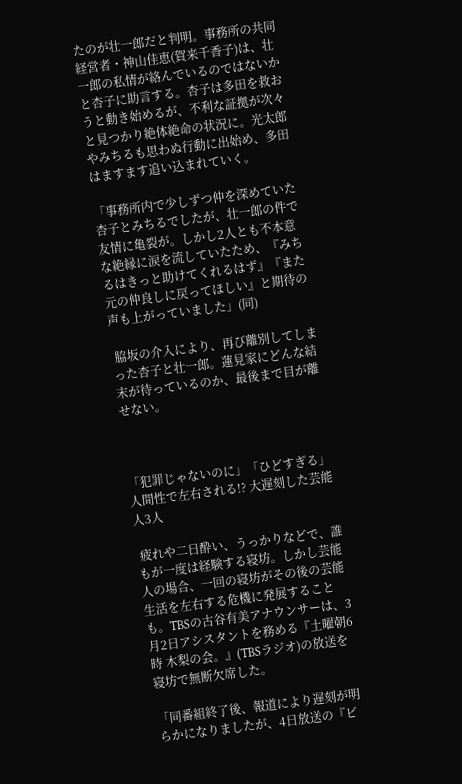たのが壮一郎だと判明。事務所の共同経営者・神山佳恵(賀来千香子)は、壮一郎の私情が絡んでいるのではないかと杏子に助言する。杏子は多田を救おうと動き始めるが、不利な証拠が次々と見つかり絶体絶命の状況に。光太郎やみちるも思わぬ行動に出始め、多田はますます追い込まれていく。

「事務所内で少しずつ仲を深めていた杏子とみちるでしたが、壮一郎の件で友情に亀裂が。しかし2人とも不本意な絶縁に涙を流していたため、『みちるはきっと助けてくれるはず』『また元の仲良しに戻ってほしい』と期待の声も上がっていました」(同)

 脇坂の介入により、再び離別してしまった杏子と壮一郎。蓮見家にどんな結末が待っているのか、最後まで目が離せない。



「犯罪じゃないのに」「ひどすぎる」人間性で左右される!? 大遅刻した芸能人3人

 疲れや二日酔い、うっかりなどで、誰もが一度は経験する寝坊。しかし芸能人の場合、一回の寝坊がその後の芸能生活を左右する危機に発展することも。TBSの古谷有美アナウンサーは、3月2日アシスタントを務める『土曜朝6時 木梨の会。』(TBSラジオ)の放送を寝坊で無断欠席した。

「同番組終了後、報道により遅刻が明らかになりましたが、4日放送の『ビ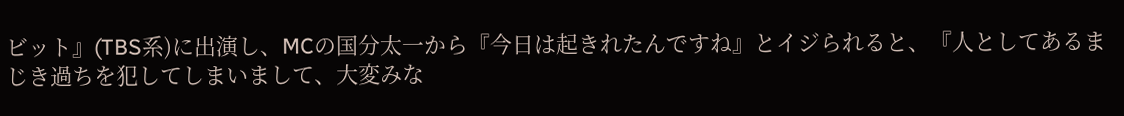ビット』(TBS系)に出演し、MCの国分太一から『今日は起きれたんですね』とイジられると、『人としてあるまじき過ちを犯してしまいまして、大変みな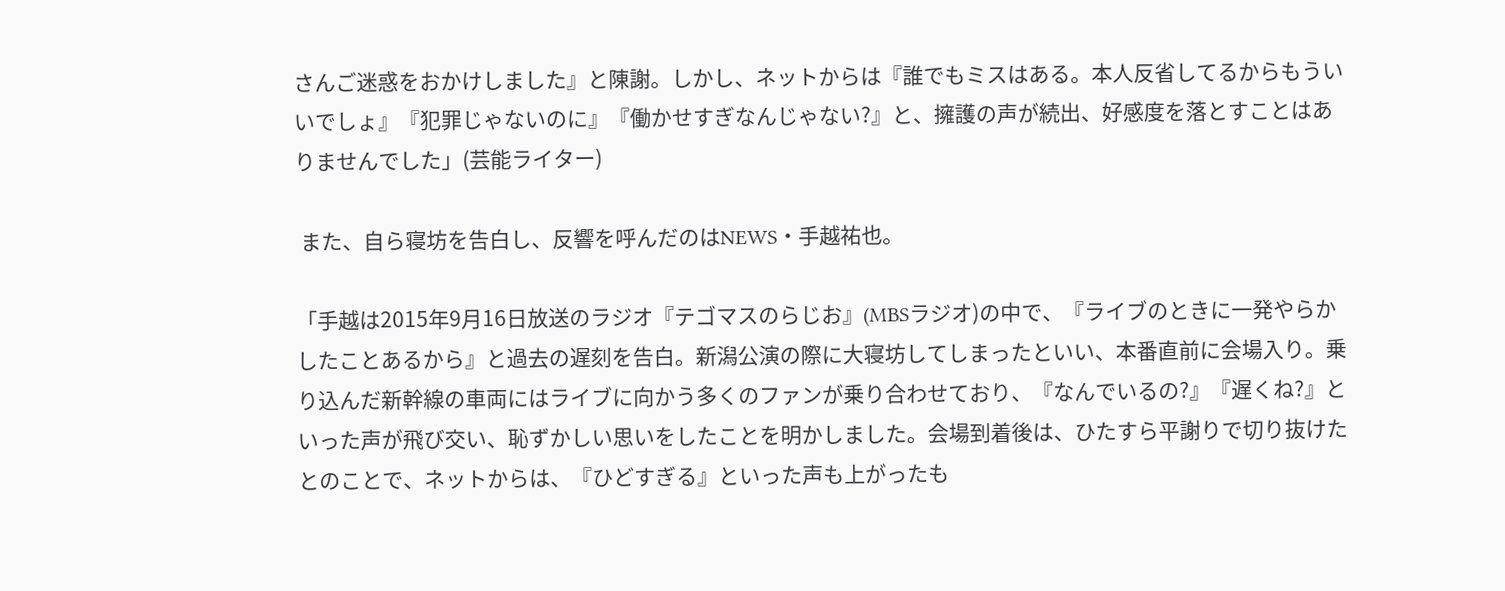さんご迷惑をおかけしました』と陳謝。しかし、ネットからは『誰でもミスはある。本人反省してるからもういいでしょ』『犯罪じゃないのに』『働かせすぎなんじゃない?』と、擁護の声が続出、好感度を落とすことはありませんでした」(芸能ライター)

 また、自ら寝坊を告白し、反響を呼んだのはNEWS・手越祐也。

「手越は2015年9月16日放送のラジオ『テゴマスのらじお』(MBSラジオ)の中で、『ライブのときに一発やらかしたことあるから』と過去の遅刻を告白。新潟公演の際に大寝坊してしまったといい、本番直前に会場入り。乗り込んだ新幹線の車両にはライブに向かう多くのファンが乗り合わせており、『なんでいるの?』『遅くね?』といった声が飛び交い、恥ずかしい思いをしたことを明かしました。会場到着後は、ひたすら平謝りで切り抜けたとのことで、ネットからは、『ひどすぎる』といった声も上がったも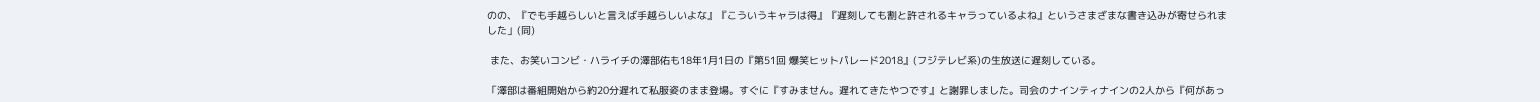のの、『でも手越らしいと言えば手越らしいよな』『こういうキャラは得』『遅刻しても割と許されるキャラっているよね』というさまざまな書き込みが寄せられました」(同)

 また、お笑いコンビ・ハライチの澤部佑も18年1月1日の『第51回 爆笑ヒットパレード2018』(フジテレビ系)の生放送に遅刻している。

「澤部は番組開始から約20分遅れて私服姿のまま登場。すぐに『すみません。遅れてきたやつです』と謝罪しました。司会のナインティナインの2人から『何があっ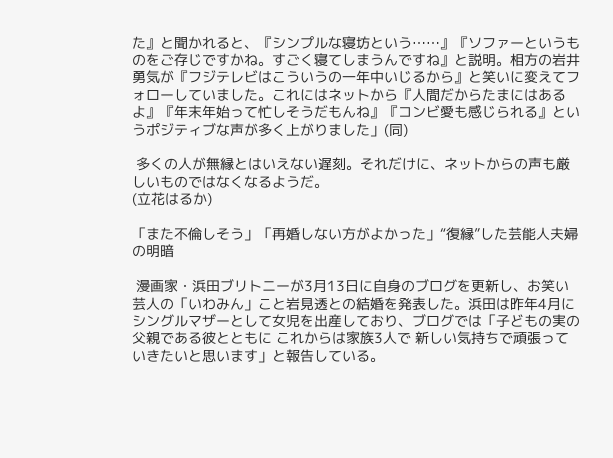た』と聞かれると、『シンプルな寝坊という……』『ソファーというものをご存じですかね。すごく寝てしまうんですね』と説明。相方の岩井勇気が『フジテレビはこういうの一年中いじるから』と笑いに変えてフォローしていました。これにはネットから『人間だからたまにはあるよ』『年末年始って忙しそうだもんね』『コンビ愛も感じられる』というポジティブな声が多く上がりました」(同)

 多くの人が無縁とはいえない遅刻。それだけに、ネットからの声も厳しいものではなくなるようだ。
(立花はるか)

「また不倫しそう」「再婚しない方がよかった」“復縁”した芸能人夫婦の明暗

 漫画家・浜田ブリトニーが3月13日に自身のブログを更新し、お笑い芸人の「いわみん」こと岩見透との結婚を発表した。浜田は昨年4月にシングルマザーとして女児を出産しており、ブログでは「子どもの実の父親である彼とともに これからは家族3人で 新しい気持ちで頑張っていきたいと思います」と報告している。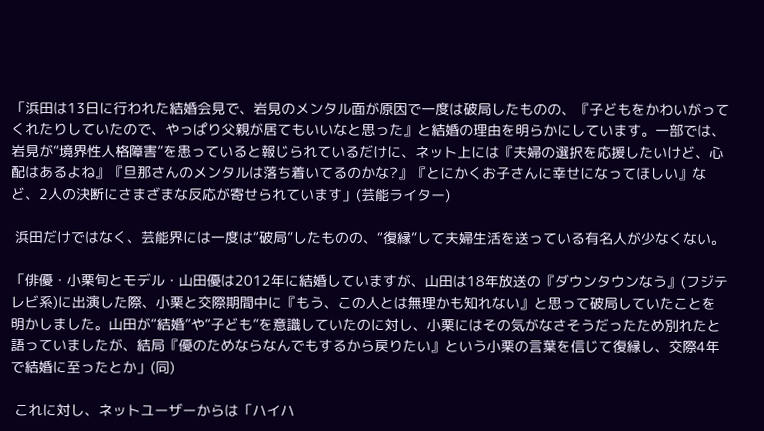「浜田は13日に行われた結婚会見で、岩見のメンタル面が原因で一度は破局したものの、『子どもをかわいがってくれたりしていたので、やっぱり父親が居てもいいなと思った』と結婚の理由を明らかにしています。一部では、岩見が“境界性人格障害”を患っていると報じられているだけに、ネット上には『夫婦の選択を応援したいけど、心配はあるよね』『旦那さんのメンタルは落ち着いてるのかな?』『とにかくお子さんに幸せになってほしい』など、2人の決断にさまざまな反応が寄せられています」(芸能ライター)

 浜田だけではなく、芸能界には一度は“破局”したものの、“復縁”して夫婦生活を送っている有名人が少なくない。

「俳優・小栗旬とモデル・山田優は2012年に結婚していますが、山田は18年放送の『ダウンタウンなう』(フジテレビ系)に出演した際、小栗と交際期間中に『もう、この人とは無理かも知れない』と思って破局していたことを明かしました。山田が“結婚”や“子ども”を意識していたのに対し、小栗にはその気がなさそうだったため別れたと語っていましたが、結局『優のためならなんでもするから戻りたい』という小栗の言葉を信じて復縁し、交際4年で結婚に至ったとか」(同)

 これに対し、ネットユーザーからは「ハイハ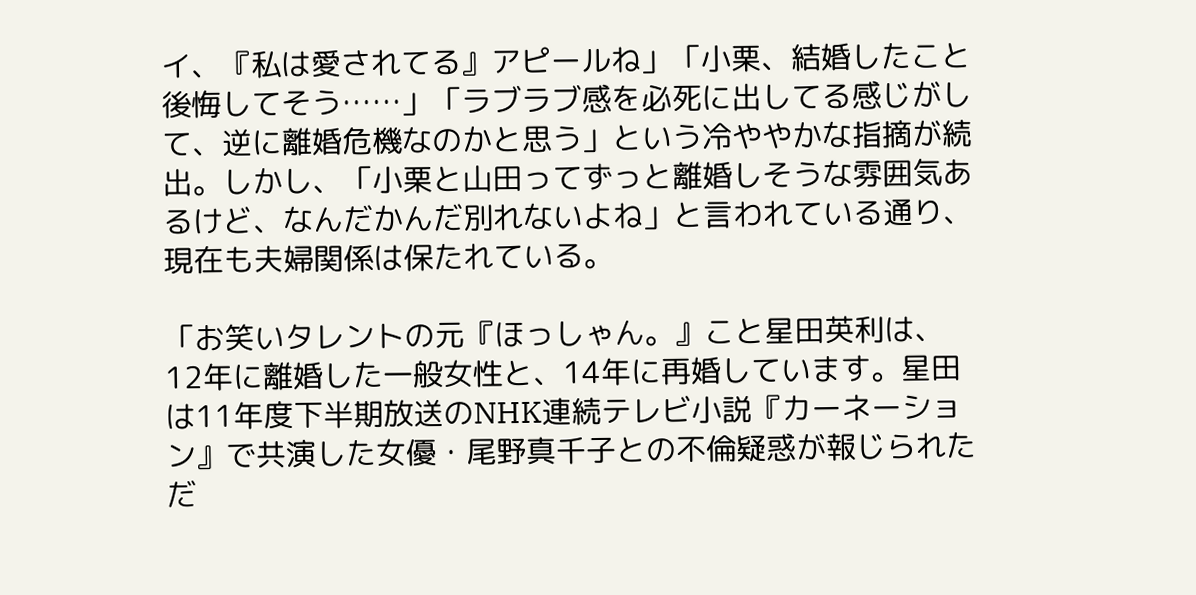イ、『私は愛されてる』アピールね」「小栗、結婚したこと後悔してそう……」「ラブラブ感を必死に出してる感じがして、逆に離婚危機なのかと思う」という冷ややかな指摘が続出。しかし、「小栗と山田ってずっと離婚しそうな雰囲気あるけど、なんだかんだ別れないよね」と言われている通り、現在も夫婦関係は保たれている。

「お笑いタレントの元『ほっしゃん。』こと星田英利は、12年に離婚した一般女性と、14年に再婚しています。星田は11年度下半期放送のNHK連続テレビ小説『カーネーション』で共演した女優・尾野真千子との不倫疑惑が報じられただ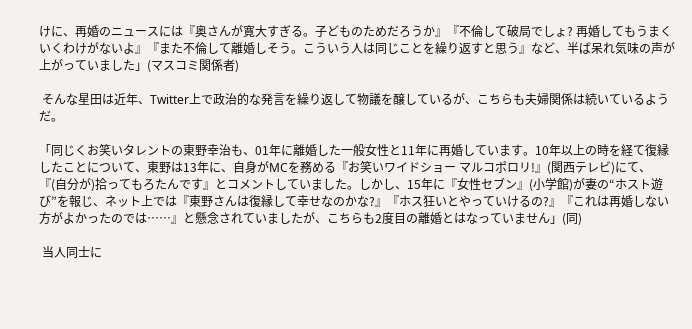けに、再婚のニュースには『奥さんが寛大すぎる。子どものためだろうか』『不倫して破局でしょ? 再婚してもうまくいくわけがないよ』『また不倫して離婚しそう。こういう人は同じことを繰り返すと思う』など、半ば呆れ気味の声が上がっていました」(マスコミ関係者)

 そんな星田は近年、Twitter上で政治的な発言を繰り返して物議を醸しているが、こちらも夫婦関係は続いているようだ。

「同じくお笑いタレントの東野幸治も、01年に離婚した一般女性と11年に再婚しています。10年以上の時を経て復縁したことについて、東野は13年に、自身がMCを務める『お笑いワイドショー マルコポロリ!』(関西テレビ)にて、『(自分が)拾ってもろたんです』とコメントしていました。しかし、15年に『女性セブン』(小学館)が妻の“ホスト遊び”を報じ、ネット上では『東野さんは復縁して幸せなのかな?』『ホス狂いとやっていけるの?』『これは再婚しない方がよかったのでは……』と懸念されていましたが、こちらも2度目の離婚とはなっていません」(同)

 当人同士に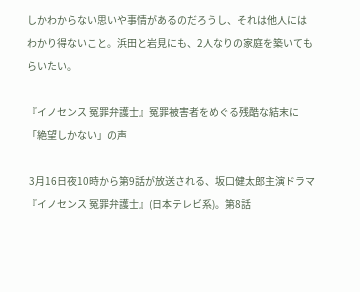しかわからない思いや事情があるのだろうし、それは他人にはわかり得ないこと。浜田と岩見にも、2人なりの家庭を築いてもらいたい。

『イノセンス 冤罪弁護士』冤罪被害者をめぐる残酷な結末に「絶望しかない」の声

 3月16日夜10時から第9話が放送される、坂口健太郎主演ドラマ『イノセンス 冤罪弁護士』(日本テレビ系)。第8話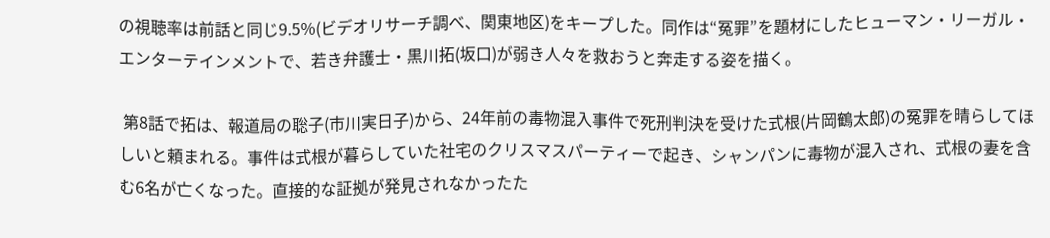の視聴率は前話と同じ9.5%(ビデオリサーチ調べ、関東地区)をキープした。同作は“冤罪”を題材にしたヒューマン・リーガル・エンターテインメントで、若き弁護士・黒川拓(坂口)が弱き人々を救おうと奔走する姿を描く。

 第8話で拓は、報道局の聡子(市川実日子)から、24年前の毒物混入事件で死刑判決を受けた式根(片岡鶴太郎)の冤罪を晴らしてほしいと頼まれる。事件は式根が暮らしていた社宅のクリスマスパーティーで起き、シャンパンに毒物が混入され、式根の妻を含む6名が亡くなった。直接的な証拠が発見されなかったた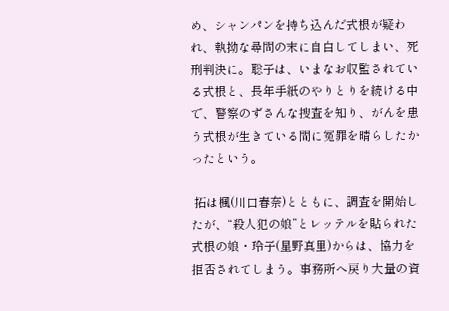め、シャンパンを持ち込んだ式根が疑われ、執拗な尋問の末に自白してしまい、死刑判決に。聡子は、いまなお収監されている式根と、長年手紙のやりとりを続ける中で、警察のずさんな捜査を知り、がんを患う式根が生きている間に冤罪を晴らしたかったという。

 拓は楓(川口春奈)とともに、調査を開始したが、“殺人犯の娘”とレッテルを貼られた式根の娘・玲子(星野真里)からは、協力を拒否されてしまう。事務所へ戻り大量の資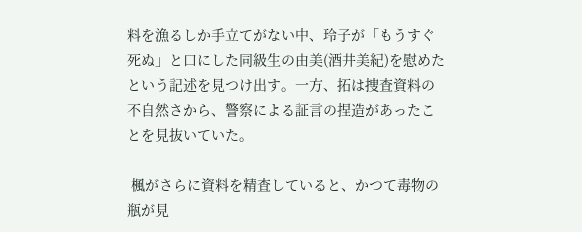料を漁るしか手立てがない中、玲子が「もうすぐ死ぬ」と口にした同級生の由美(酒井美紀)を慰めたという記述を見つけ出す。一方、拓は捜査資料の不自然さから、警察による証言の捏造があったことを見抜いていた。

 楓がさらに資料を精査していると、かつて毒物の瓶が見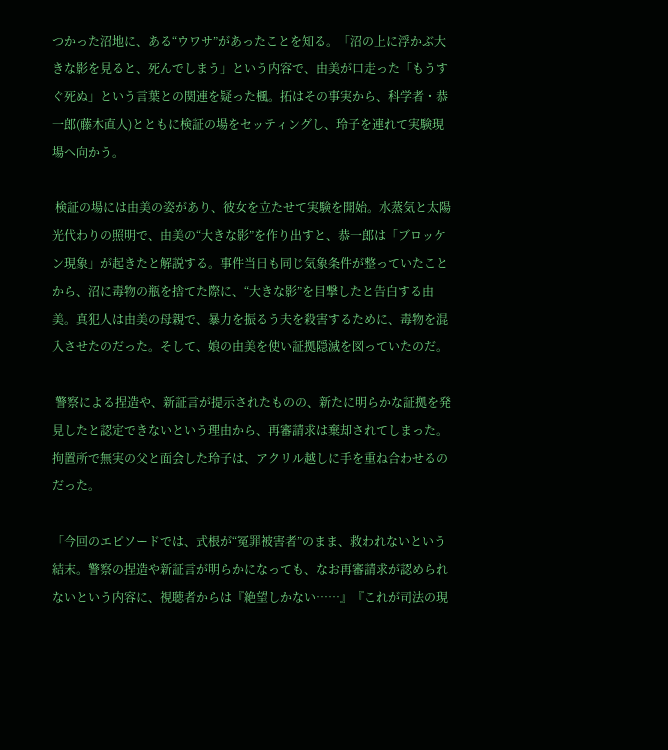つかった沼地に、ある“ウワサ”があったことを知る。「沼の上に浮かぶ大きな影を見ると、死んでしまう」という内容で、由美が口走った「もうすぐ死ぬ」という言葉との関連を疑った楓。拓はその事実から、科学者・恭一郎(藤木直人)とともに検証の場をセッティングし、玲子を連れて実験現場へ向かう。

 検証の場には由美の姿があり、彼女を立たせて実験を開始。水蒸気と太陽光代わりの照明で、由美の“大きな影”を作り出すと、恭一郎は「ブロッケン現象」が起きたと解説する。事件当日も同じ気象条件が整っていたことから、沼に毒物の瓶を捨てた際に、“大きな影”を目撃したと告白する由美。真犯人は由美の母親で、暴力を振るう夫を殺害するために、毒物を混入させたのだった。そして、娘の由美を使い証拠隠滅を図っていたのだ。

 警察による捏造や、新証言が提示されたものの、新たに明らかな証拠を発見したと認定できないという理由から、再審請求は棄却されてしまった。拘置所で無実の父と面会した玲子は、アクリル越しに手を重ね合わせるのだった。

「今回のエピソードでは、式根が“冤罪被害者”のまま、救われないという結末。警察の捏造や新証言が明らかになっても、なお再審請求が認められないという内容に、視聴者からは『絶望しかない……』『これが司法の現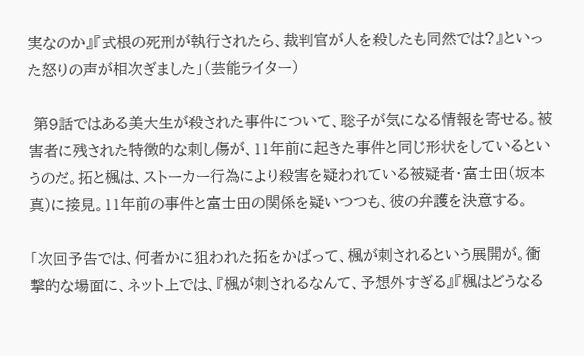実なのか』『式根の死刑が執行されたら、裁判官が人を殺したも同然では?』といった怒りの声が相次ぎました」(芸能ライター)

 第9話ではある美大生が殺された事件について、聡子が気になる情報を寄せる。被害者に残された特徴的な刺し傷が、11年前に起きた事件と同じ形状をしているというのだ。拓と楓は、ストーカー行為により殺害を疑われている被疑者・富士田(坂本真)に接見。11年前の事件と富士田の関係を疑いつつも、彼の弁護を決意する。

「次回予告では、何者かに狙われた拓をかばって、楓が刺されるという展開が。衝撃的な場面に、ネット上では、『楓が刺されるなんて、予想外すぎる』『楓はどうなる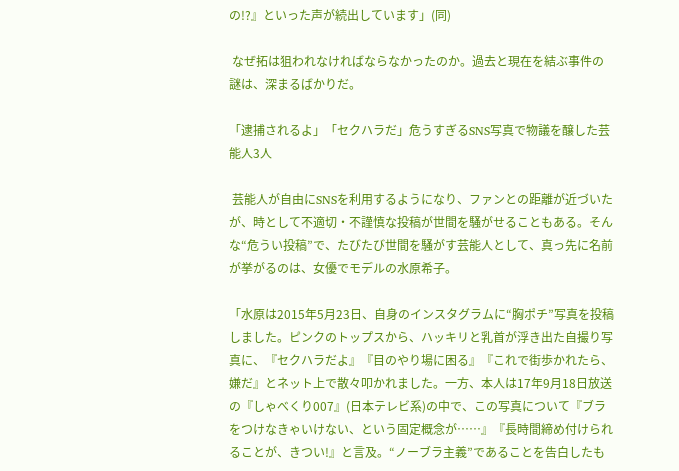の!?』といった声が続出しています」(同)

 なぜ拓は狙われなければならなかったのか。過去と現在を結ぶ事件の謎は、深まるばかりだ。

「逮捕されるよ」「セクハラだ」危うすぎるSNS写真で物議を醸した芸能人3人

 芸能人が自由にSNSを利用するようになり、ファンとの距離が近づいたが、時として不適切・不謹慎な投稿が世間を騒がせることもある。そんな“危うい投稿”で、たびたび世間を騒がす芸能人として、真っ先に名前が挙がるのは、女優でモデルの水原希子。

「水原は2015年5月23日、自身のインスタグラムに“胸ポチ”写真を投稿しました。ピンクのトップスから、ハッキリと乳首が浮き出た自撮り写真に、『セクハラだよ』『目のやり場に困る』『これで街歩かれたら、嫌だ』とネット上で散々叩かれました。一方、本人は17年9月18日放送の『しゃべくり007』(日本テレビ系)の中で、この写真について『ブラをつけなきゃいけない、という固定概念が……』『長時間締め付けられることが、きつい!』と言及。“ノーブラ主義”であることを告白したも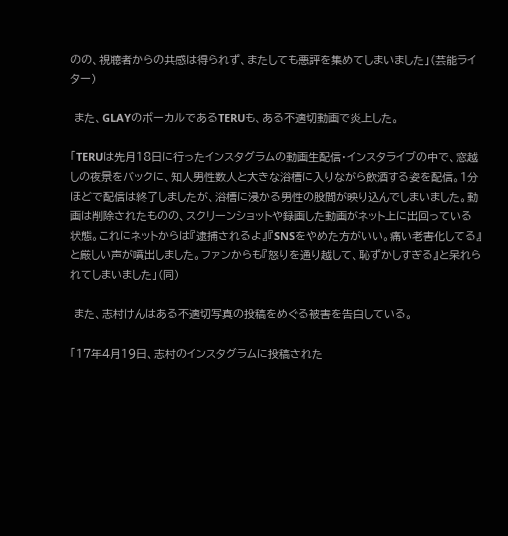のの、視聴者からの共感は得られず、またしても悪評を集めてしまいました」(芸能ライター)

 また、GLAYのボーカルであるTERUも、ある不適切動画で炎上した。

「TERUは先月18日に行ったインスタグラムの動画生配信・インスタライブの中で、窓越しの夜景をバックに、知人男性数人と大きな浴槽に入りながら飲酒する姿を配信。1分ほどで配信は終了しましたが、浴槽に浸かる男性の股間が映り込んでしまいました。動画は削除されたものの、スクリーンショットや録画した動画がネット上に出回っている状態。これにネットからは『逮捕されるよ』『SNSをやめた方がいい。痛い老害化してる』と厳しい声が噴出しました。ファンからも『怒りを通り越して、恥ずかしすぎる』と呆れられてしまいました」(同)

 また、志村けんはある不適切写真の投稿をめぐる被害を告白している。

「17年4月19日、志村のインスタグラムに投稿された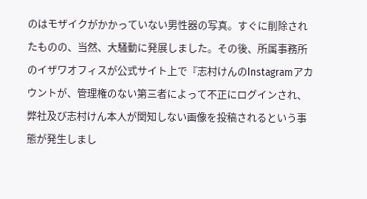のはモザイクがかかっていない男性器の写真。すぐに削除されたものの、当然、大騒動に発展しました。その後、所属事務所のイザワオフィスが公式サイト上で『志村けんのInstagramアカウントが、管理権のない第三者によって不正にログインされ、弊社及び志村けん本人が関知しない画像を投稿されるという事態が発生しまし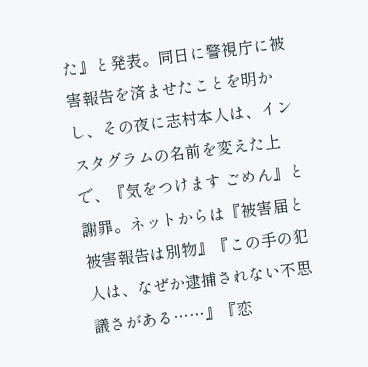た』と発表。同日に警視庁に被害報告を済ませたことを明かし、その夜に志村本人は、インスタグラムの名前を変えた上で、『気をつけます ごめん』と謝罪。ネットからは『被害届と被害報告は別物』『この手の犯人は、なぜか逮捕されない不思議さがある……』『恋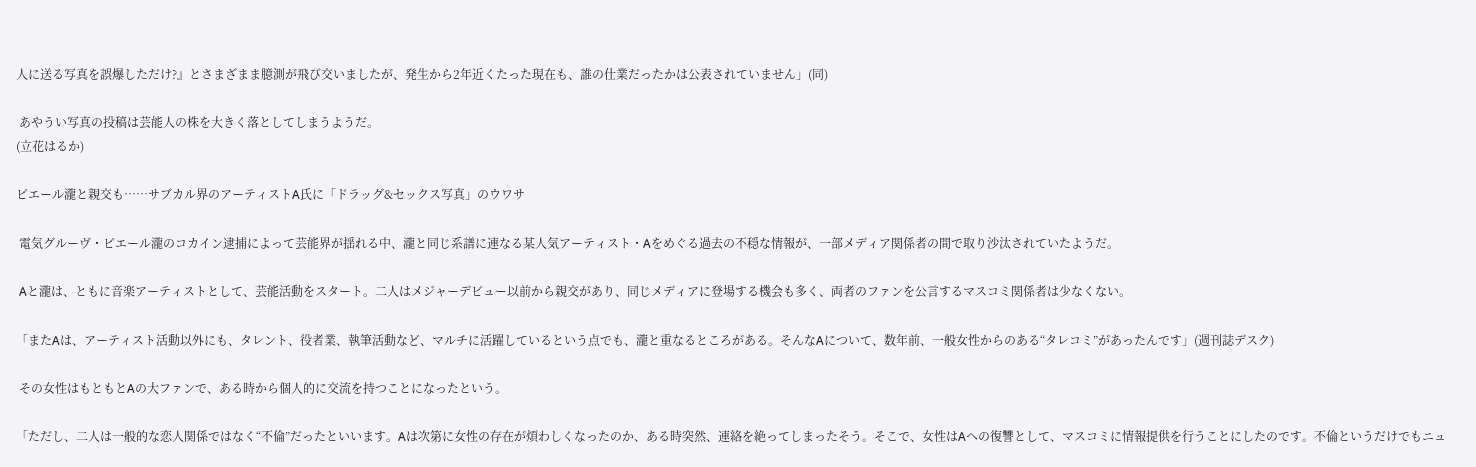人に送る写真を誤爆しただけ?』とさまざまま臆測が飛び交いましたが、発生から2年近くたった現在も、誰の仕業だったかは公表されていません」(同)

 あやうい写真の投稿は芸能人の株を大きく落としてしまうようだ。
(立花はるか)

ピエール瀧と親交も……サブカル界のアーティストA氏に「ドラッグ&セックス写真」のウワサ

 電気グルーヴ・ピエール瀧のコカイン逮捕によって芸能界が揺れる中、瀧と同じ系譜に連なる某人気アーティスト・Aをめぐる過去の不穏な情報が、一部メディア関係者の間で取り沙汰されていたようだ。

 Aと瀧は、ともに音楽アーティストとして、芸能活動をスタート。二人はメジャーデビュー以前から親交があり、同じメディアに登場する機会も多く、両者のファンを公言するマスコミ関係者は少なくない。

「またAは、アーティスト活動以外にも、タレント、役者業、執筆活動など、マルチに活躍しているという点でも、瀧と重なるところがある。そんなAについて、数年前、一般女性からのある“タレコミ”があったんです」(週刊誌デスク)

 その女性はもともとAの大ファンで、ある時から個人的に交流を持つことになったという。

「ただし、二人は一般的な恋人関係ではなく“不倫”だったといいます。Aは次第に女性の存在が煩わしくなったのか、ある時突然、連絡を絶ってしまったそう。そこで、女性はAへの復讐として、マスコミに情報提供を行うことにしたのです。不倫というだけでもニュ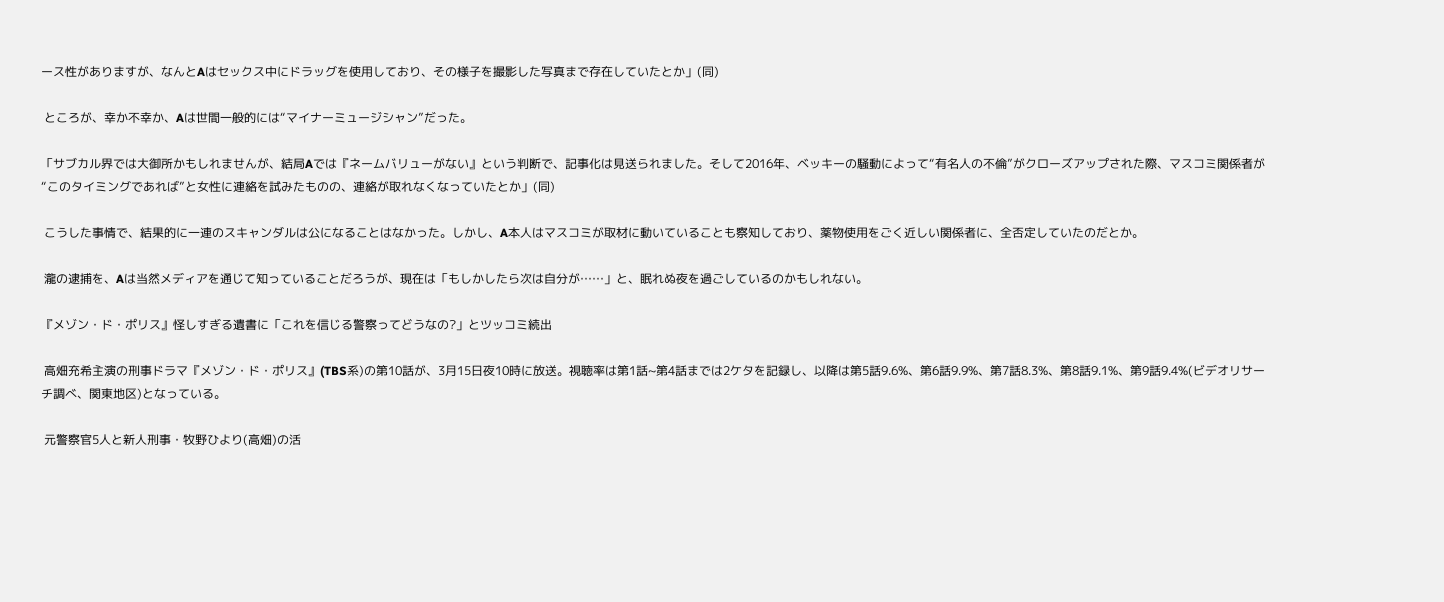ース性がありますが、なんとAはセックス中にドラッグを使用しており、その様子を撮影した写真まで存在していたとか」(同)

 ところが、幸か不幸か、Aは世間一般的には“マイナーミュージシャン”だった。

「サブカル界では大御所かもしれませんが、結局Aでは『ネームバリューがない』という判断で、記事化は見送られました。そして2016年、ベッキーの騒動によって“有名人の不倫”がクローズアップされた際、マスコミ関係者が“このタイミングであれば”と女性に連絡を試みたものの、連絡が取れなくなっていたとか」(同)

 こうした事情で、結果的に一連のスキャンダルは公になることはなかった。しかし、A本人はマスコミが取材に動いていることも察知しており、薬物使用をごく近しい関係者に、全否定していたのだとか。

 瀧の逮捕を、Aは当然メディアを通じて知っていることだろうが、現在は「もしかしたら次は自分が……」と、眠れぬ夜を過ごしているのかもしれない。

『メゾン・ド・ポリス』怪しすぎる遺書に「これを信じる警察ってどうなの?」とツッコミ続出

 高畑充希主演の刑事ドラマ『メゾン・ド・ポリス』(TBS系)の第10話が、3月15日夜10時に放送。視聴率は第1話~第4話までは2ケタを記録し、以降は第5話9.6%、第6話9.9%、第7話8.3%、第8話9.1%、第9話9.4%(ビデオリサーチ調べ、関東地区)となっている。

 元警察官5人と新人刑事・牧野ひより(高畑)の活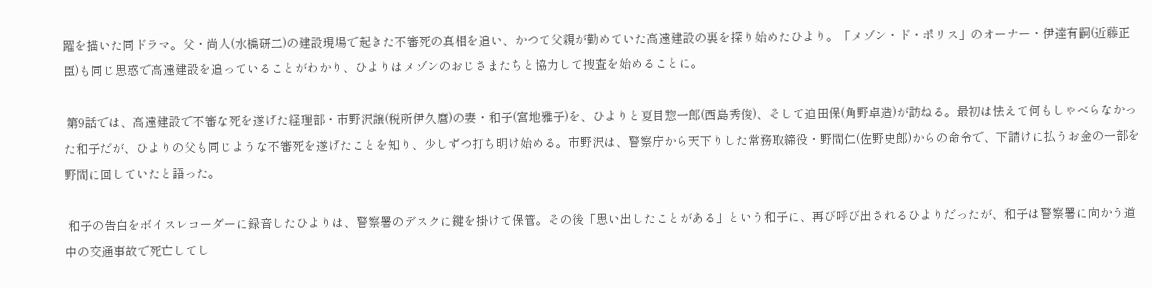躍を描いた同ドラマ。父・尚人(水橋研二)の建設現場で起きた不審死の真相を追い、かつて父親が勤めていた高遠建設の裏を探り始めたひより。「メゾン・ド・ポリス」のオーナー・伊達有嗣(近藤正臣)も同じ思惑で高遠建設を追っていることがわかり、ひよりはメゾンのおじさまたちと協力して捜査を始めることに。

 第9話では、高遠建設で不審な死を遂げた経理部・市野沢譲(税所伊久麿)の妻・和子(宮地雅子)を、ひよりと夏目惣一郎(西島秀俊)、そして迫田保(角野卓造)が訪ねる。最初は怯えて何もしゃべらなかった和子だが、ひよりの父も同じような不審死を遂げたことを知り、少しずつ打ち明け始める。市野沢は、警察庁から天下りした常務取締役・野間仁(佐野史郎)からの命令で、下請けに払うお金の一部を野間に回していたと語った。

 和子の告白をボイスレコーダーに録音したひよりは、警察署のデスクに鍵を掛けて保管。その後「思い出したことがある」という和子に、再び呼び出されるひよりだったが、和子は警察署に向かう道中の交通事故で死亡してし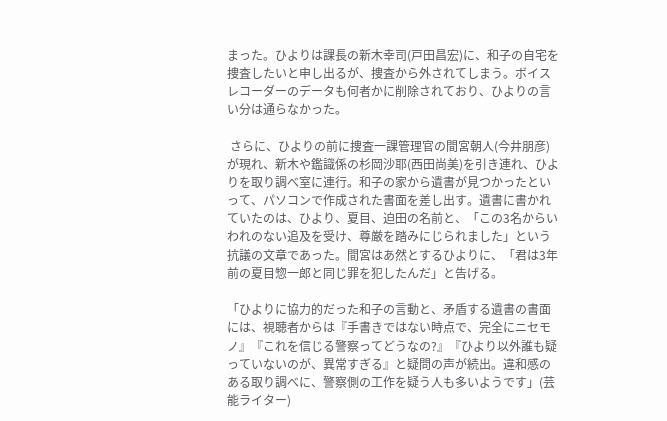まった。ひよりは課長の新木幸司(戸田昌宏)に、和子の自宅を捜査したいと申し出るが、捜査から外されてしまう。ボイスレコーダーのデータも何者かに削除されており、ひよりの言い分は通らなかった。

 さらに、ひよりの前に捜査一課管理官の間宮朝人(今井朋彦)が現れ、新木や鑑識係の杉岡沙耶(西田尚美)を引き連れ、ひよりを取り調べ室に連行。和子の家から遺書が見つかったといって、パソコンで作成された書面を差し出す。遺書に書かれていたのは、ひより、夏目、迫田の名前と、「この3名からいわれのない追及を受け、尊厳を踏みにじられました」という抗議の文章であった。間宮はあ然とするひよりに、「君は3年前の夏目惣一郎と同じ罪を犯したんだ」と告げる。

「ひよりに協力的だった和子の言動と、矛盾する遺書の書面には、視聴者からは『手書きではない時点で、完全にニセモノ』『これを信じる警察ってどうなの?』『ひより以外誰も疑っていないのが、異常すぎる』と疑問の声が続出。違和感のある取り調べに、警察側の工作を疑う人も多いようです」(芸能ライター)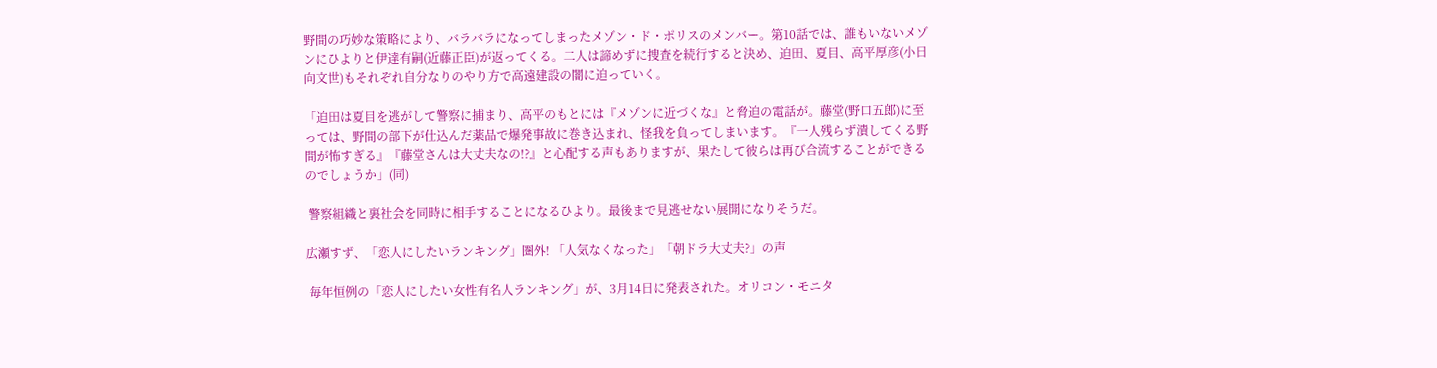野間の巧妙な策略により、バラバラになってしまったメゾン・ド・ポリスのメンバー。第10話では、誰もいないメゾンにひよりと伊達有嗣(近藤正臣)が返ってくる。二人は諦めずに捜査を続行すると決め、迫田、夏目、高平厚彦(小日向文世)もそれぞれ自分なりのやり方で高遠建設の闇に迫っていく。

「迫田は夏目を逃がして警察に捕まり、高平のもとには『メゾンに近づくな』と脅迫の電話が。藤堂(野口五郎)に至っては、野間の部下が仕込んだ薬品で爆発事故に巻き込まれ、怪我を負ってしまいます。『一人残らず潰してくる野間が怖すぎる』『藤堂さんは大丈夫なの!?』と心配する声もありますが、果たして彼らは再び合流することができるのでしょうか」(同)

 警察組織と裏社会を同時に相手することになるひより。最後まで見逃せない展開になりそうだ。

広瀬すず、「恋人にしたいランキング」圏外! 「人気なくなった」「朝ドラ大丈夫?」の声

 毎年恒例の「恋人にしたい女性有名人ランキング」が、3月14日に発表された。オリコン・モニタ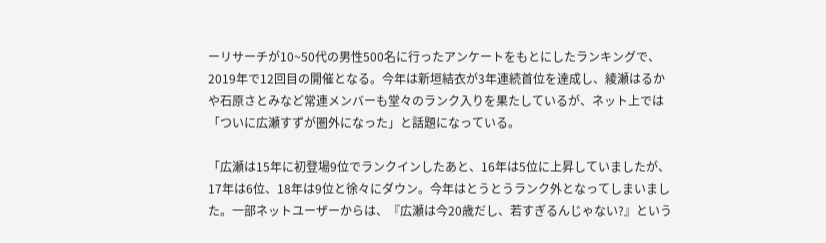ーリサーチが10~50代の男性500名に行ったアンケートをもとにしたランキングで、2019年で12回目の開催となる。今年は新垣結衣が3年連続首位を達成し、綾瀬はるかや石原さとみなど常連メンバーも堂々のランク入りを果たしているが、ネット上では「ついに広瀬すずが圏外になった」と話題になっている。

「広瀬は15年に初登場9位でランクインしたあと、16年は5位に上昇していましたが、17年は6位、18年は9位と徐々にダウン。今年はとうとうランク外となってしまいました。一部ネットユーザーからは、『広瀬は今20歳だし、若すぎるんじゃない?』という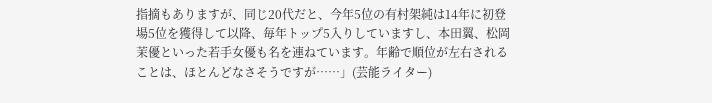指摘もありますが、同じ20代だと、今年5位の有村架純は14年に初登場5位を獲得して以降、毎年トップ5入りしていますし、本田翼、松岡茉優といった若手女優も名を連ねています。年齢で順位が左右されることは、ほとんどなさそうですが……」(芸能ライター)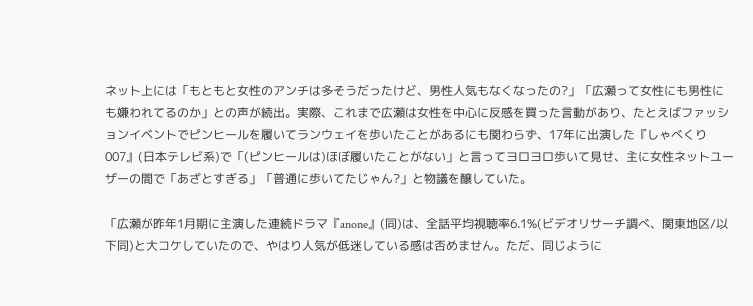ネット上には「もともと女性のアンチは多そうだったけど、男性人気もなくなったの?」「広瀬って女性にも男性にも嫌われてるのか」との声が続出。実際、これまで広瀬は女性を中心に反感を買った言動があり、たとえばファッションイベントでピンヒールを履いてランウェイを歩いたことがあるにも関わらず、17年に出演した『しゃべくり007』(日本テレビ系)で「(ピンヒールは)ほぼ履いたことがない」と言ってヨロヨロ歩いて見せ、主に女性ネットユーザーの間で「あざとすぎる」「普通に歩いてたじゃん?」と物議を醸していた。

「広瀬が昨年1月期に主演した連続ドラマ『anone』(同)は、全話平均視聴率6.1%(ビデオリサーチ調べ、関東地区/以下同)と大コケしていたので、やはり人気が低迷している感は否めません。ただ、同じように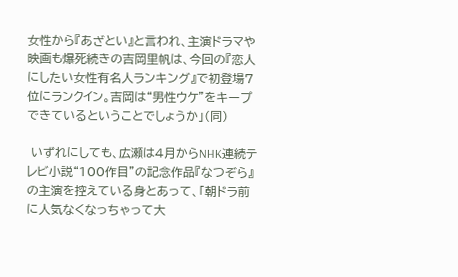女性から『あざとい』と言われ、主演ドラマや映画も爆死続きの吉岡里帆は、今回の『恋人にしたい女性有名人ランキング』で初登場7位にランクイン。吉岡は“男性ウケ”をキープできているということでしょうか」(同)

 いずれにしても、広瀬は4月からNHK連続テレビ小説“100作目”の記念作品『なつぞら』の主演を控えている身とあって、「朝ドラ前に人気なくなっちゃって大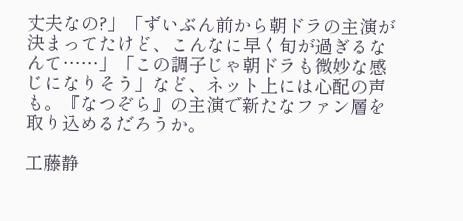丈夫なの?」「ずいぶん前から朝ドラの主演が決まってたけど、こんなに早く旬が過ぎるなんて……」「この調子じゃ朝ドラも微妙な感じになりそう」など、ネット上には心配の声も。『なつぞら』の主演で新たなファン層を取り込めるだろうか。

工藤静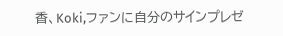香、Koki,ファンに自分のサインプレゼ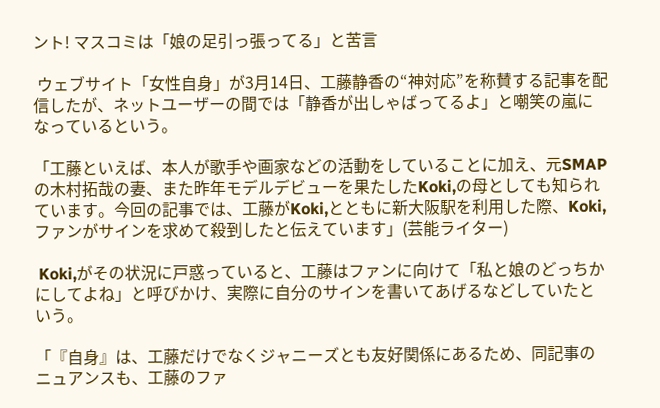ント! マスコミは「娘の足引っ張ってる」と苦言

 ウェブサイト「女性自身」が3月14日、工藤静香の“神対応”を称賛する記事を配信したが、ネットユーザーの間では「静香が出しゃばってるよ」と嘲笑の嵐になっているという。

「工藤といえば、本人が歌手や画家などの活動をしていることに加え、元SMAPの木村拓哉の妻、また昨年モデルデビューを果たしたKoki,の母としても知られています。今回の記事では、工藤がKoki,とともに新大阪駅を利用した際、Koki,ファンがサインを求めて殺到したと伝えています」(芸能ライター)

 Koki,がその状況に戸惑っていると、工藤はファンに向けて「私と娘のどっちかにしてよね」と呼びかけ、実際に自分のサインを書いてあげるなどしていたという。

「『自身』は、工藤だけでなくジャニーズとも友好関係にあるため、同記事のニュアンスも、工藤のファ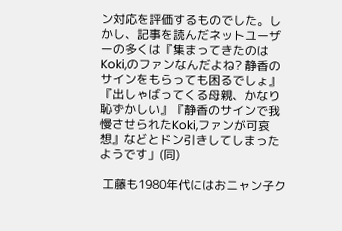ン対応を評価するものでした。しかし、記事を読んだネットユーザーの多くは『集まってきたのはKoki,のファンなんだよね? 静香のサインをもらっても困るでしょ』『出しゃばってくる母親、かなり恥ずかしい』『静香のサインで我慢させられたKoki,ファンが可哀想』などとドン引きしてしまったようです」(同)

 工藤も1980年代にはおニャン子ク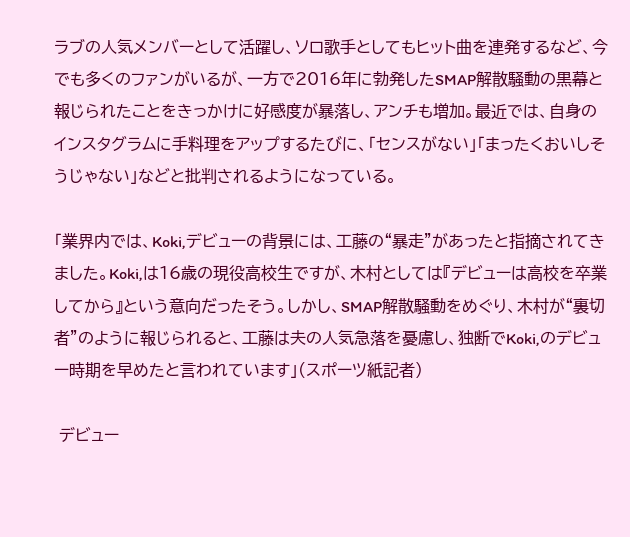ラブの人気メンバーとして活躍し、ソロ歌手としてもヒット曲を連発するなど、今でも多くのファンがいるが、一方で2016年に勃発したSMAP解散騒動の黒幕と報じられたことをきっかけに好感度が暴落し、アンチも増加。最近では、自身のインスタグラムに手料理をアップするたびに、「センスがない」「まったくおいしそうじゃない」などと批判されるようになっている。

「業界内では、Koki,デビューの背景には、工藤の“暴走”があったと指摘されてきました。Koki,は16歳の現役高校生ですが、木村としては『デビューは高校を卒業してから』という意向だったそう。しかし、SMAP解散騒動をめぐり、木村が“裏切者”のように報じられると、工藤は夫の人気急落を憂慮し、独断でKoki,のデビュー時期を早めたと言われています」(スポーツ紙記者)

 デビュー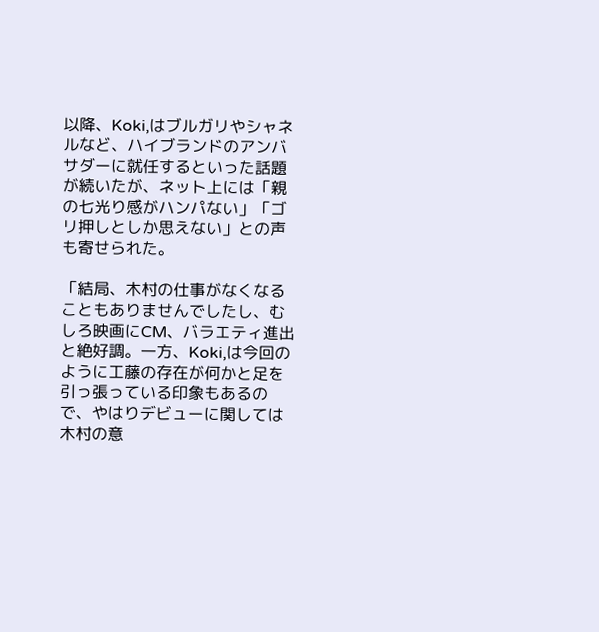以降、Koki,はブルガリやシャネルなど、ハイブランドのアンバサダーに就任するといった話題が続いたが、ネット上には「親の七光り感がハンパない」「ゴリ押しとしか思えない」との声も寄せられた。

「結局、木村の仕事がなくなることもありませんでしたし、むしろ映画にCM、バラエティ進出と絶好調。一方、Koki,は今回のように工藤の存在が何かと足を引っ張っている印象もあるので、やはりデビューに関しては木村の意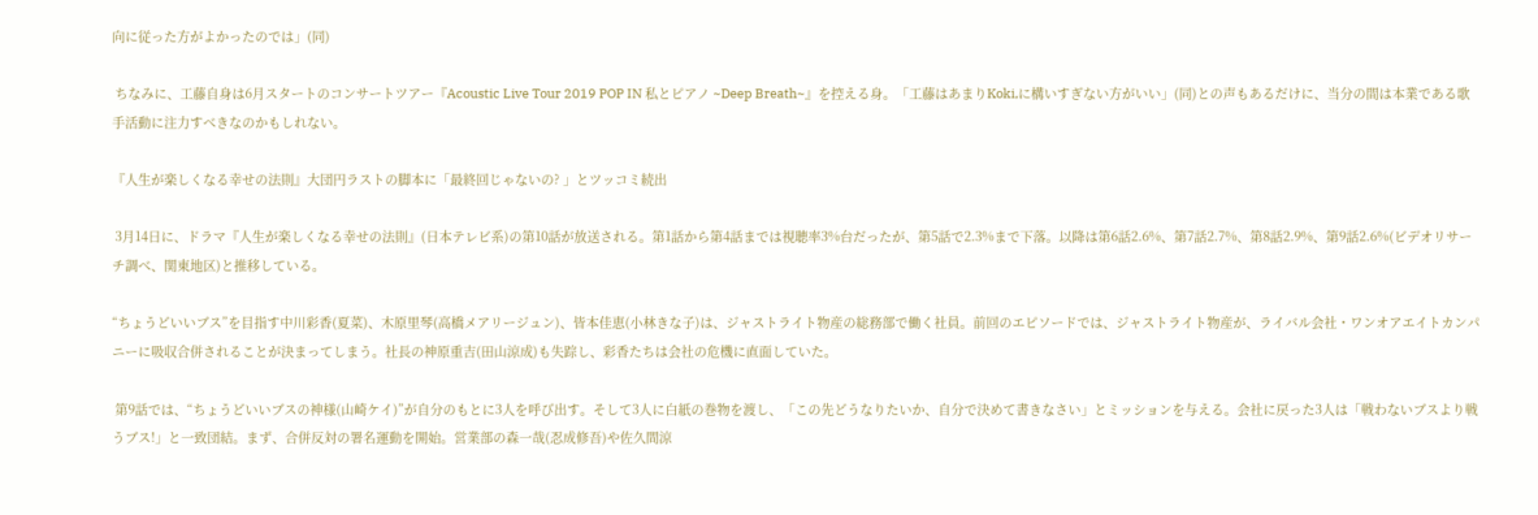向に従った方がよかったのでは」(同)

 ちなみに、工藤自身は6月スタートのコンサートツアー『Acoustic Live Tour 2019 POP IN 私とピアノ ~Deep Breath~』を控える身。「工藤はあまりKoki,に構いすぎない方がいい」(同)との声もあるだけに、当分の間は本業である歌手活動に注力すべきなのかもしれない。

『人生が楽しくなる幸せの法則』大団円ラストの脚本に「最終回じゃないの? 」とツッコミ続出

 3月14日に、ドラマ『人生が楽しくなる幸せの法則』(日本テレビ系)の第10話が放送される。第1話から第4話までは視聴率3%台だったが、第5話で2.3%まで下落。以降は第6話2.6%、第7話2.7%、第8話2.9%、第9話2.6%(ビデオリサーチ調べ、関東地区)と推移している。

“ちょうどいいブス”を目指す中川彩香(夏菜)、木原里琴(高橋メアリージュン)、皆本佳恵(小林きな子)は、ジャストライト物産の総務部で働く社員。前回のエピソードでは、ジャストライト物産が、ライバル会社・ワンオアエイトカンパニーに吸収合併されることが決まってしまう。社長の神原重吉(田山涼成)も失踪し、彩香たちは会社の危機に直面していた。

 第9話では、“ちょうどいいブスの神様(山崎ケイ)”が自分のもとに3人を呼び出す。そして3人に白紙の巻物を渡し、「この先どうなりたいか、自分で決めて書きなさい」とミッションを与える。会社に戻った3人は「戦わないブスより戦うブス!」と一致団結。まず、合併反対の署名運動を開始。営業部の森一哉(忍成修吾)や佐久間涼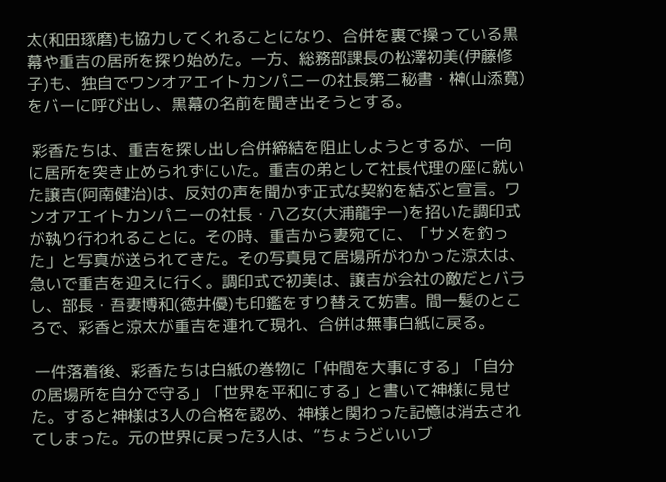太(和田琢磨)も協力してくれることになり、合併を裏で操っている黒幕や重吉の居所を探り始めた。一方、総務部課長の松澤初美(伊藤修子)も、独自でワンオアエイトカンパニーの社長第二秘書・榊(山添寛)をバーに呼び出し、黒幕の名前を聞き出そうとする。

 彩香たちは、重吉を探し出し合併締結を阻止しようとするが、一向に居所を突き止められずにいた。重吉の弟として社長代理の座に就いた譲吉(阿南健治)は、反対の声を聞かず正式な契約を結ぶと宣言。ワンオアエイトカンパニーの社長・八乙女(大浦龍宇一)を招いた調印式が執り行われることに。その時、重吉から妻宛てに、「サメを釣った」と写真が送られてきた。その写真見て居場所がわかった涼太は、急いで重吉を迎えに行く。調印式で初美は、譲吉が会社の敵だとバラし、部長・吾妻博和(徳井優)も印鑑をすり替えて妨害。間一髪のところで、彩香と涼太が重吉を連れて現れ、合併は無事白紙に戻る。

 一件落着後、彩香たちは白紙の巻物に「仲間を大事にする」「自分の居場所を自分で守る」「世界を平和にする」と書いて神様に見せた。すると神様は3人の合格を認め、神様と関わった記憶は消去されてしまった。元の世界に戻った3人は、“ちょうどいいブ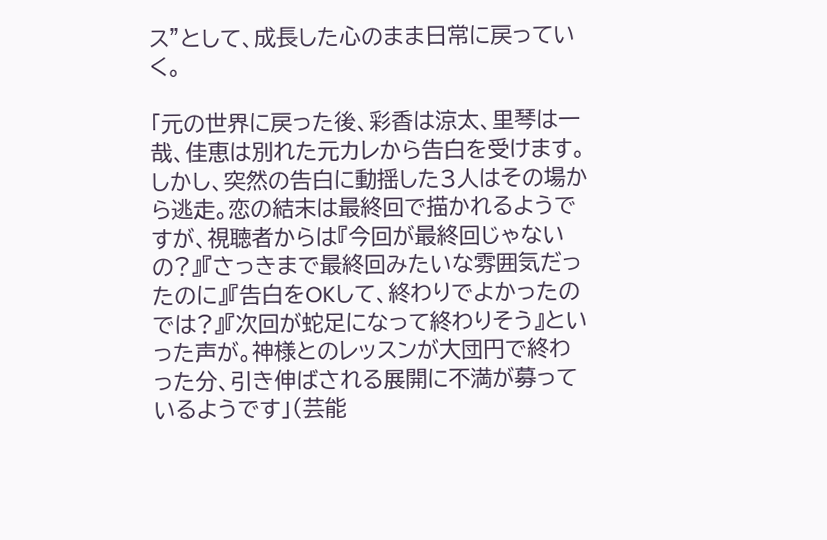ス”として、成長した心のまま日常に戻っていく。

「元の世界に戻った後、彩香は涼太、里琴は一哉、佳恵は別れた元カレから告白を受けます。しかし、突然の告白に動揺した3人はその場から逃走。恋の結末は最終回で描かれるようですが、視聴者からは『今回が最終回じゃないの?』『さっきまで最終回みたいな雰囲気だったのに』『告白をOKして、終わりでよかったのでは?』『次回が蛇足になって終わりそう』といった声が。神様とのレッスンが大団円で終わった分、引き伸ばされる展開に不満が募っているようです」(芸能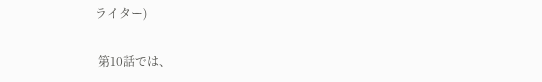ライター)

 第10話では、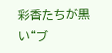彩香たちが黒い“ブ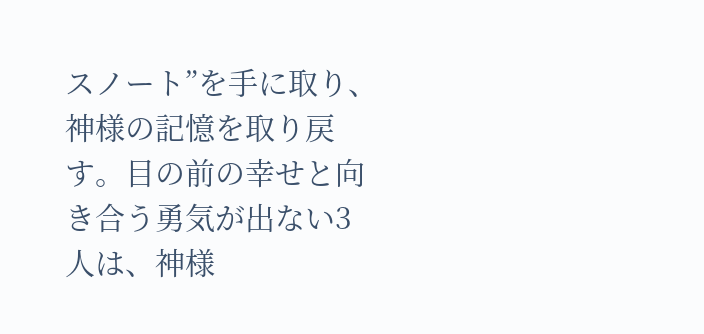スノート”を手に取り、神様の記憶を取り戻す。目の前の幸せと向き合う勇気が出ない3人は、神様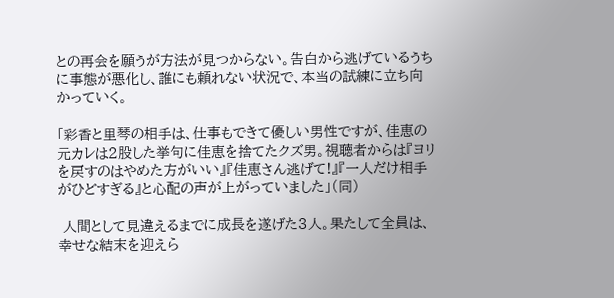との再会を願うが方法が見つからない。告白から逃げているうちに事態が悪化し、誰にも頼れない状況で、本当の試練に立ち向かっていく。

「彩香と里琴の相手は、仕事もできて優しい男性ですが、佳恵の元カレは2股した挙句に佳恵を捨てたクズ男。視聴者からは『ヨリを戻すのはやめた方がいい』『佳恵さん逃げて!』『一人だけ相手がひどすぎる』と心配の声が上がっていました」(同)

 人間として見違えるまでに成長を遂げた3人。果たして全員は、幸せな結末を迎えら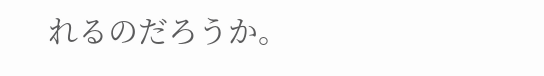れるのだろうか。